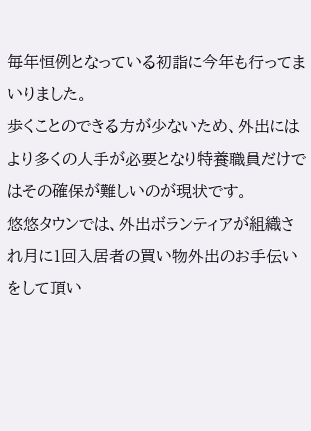毎年恒例となっている初詣に今年も行ってまいりました。
歩くことのできる方が少ないため、外出にはより多くの人手が必要となり特養職員だけではその確保が難しいのが現状です。
悠悠タウンでは、外出ボランティアが組織され月に1回入居者の買い物外出のお手伝いをして頂い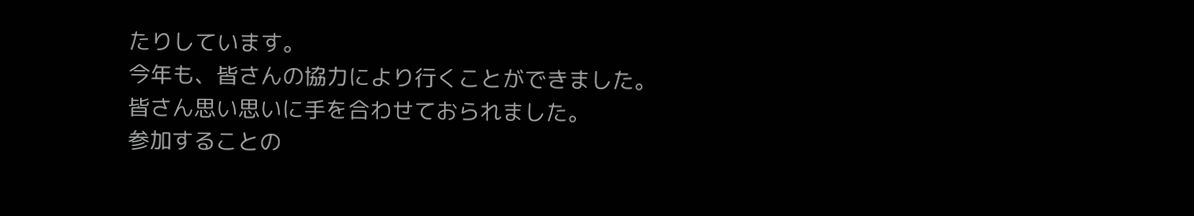たりしています。
今年も、皆さんの協力により行くことができました。
皆さん思い思いに手を合わせておられました。
参加することの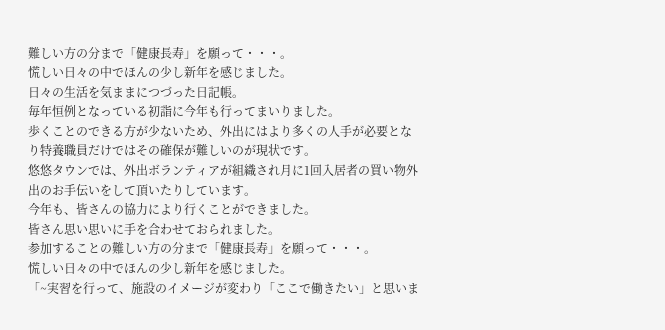難しい方の分まで「健康長寿」を願って・・・。
慌しい日々の中でほんの少し新年を感じました。
日々の生活を気ままにつづった日記帳。
毎年恒例となっている初詣に今年も行ってまいりました。
歩くことのできる方が少ないため、外出にはより多くの人手が必要となり特養職員だけではその確保が難しいのが現状です。
悠悠タウンでは、外出ボランティアが組織され月に1回入居者の買い物外出のお手伝いをして頂いたりしています。
今年も、皆さんの協力により行くことができました。
皆さん思い思いに手を合わせておられました。
参加することの難しい方の分まで「健康長寿」を願って・・・。
慌しい日々の中でほんの少し新年を感じました。
「~実習を行って、施設のイメージが変わり「ここで働きたい」と思いま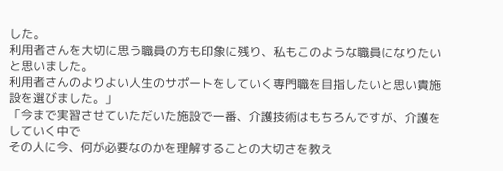した。
利用者さんを大切に思う職員の方も印象に残り、私もこのような職員になりたいと思いました。
利用者さんのよりよい人生のサポートをしていく専門職を目指したいと思い貴施設を選びました。」
「今まで実習させていただいた施設で一番、介護技術はもちろんですが、介護をしていく中で
その人に今、何が必要なのかを理解することの大切さを教え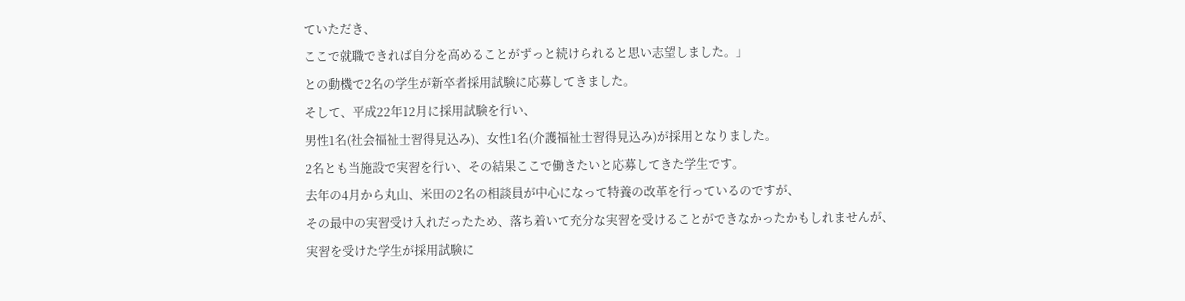ていただき、
ここで就職できれば自分を高めることがずっと続けられると思い志望しました。」
との動機で2名の学生が新卒者採用試験に応募してきました。
そして、平成22年12月に採用試験を行い、
男性1名(社会福祉士習得見込み)、女性1名(介護福祉士習得見込み)が採用となりました。
2名とも当施設で実習を行い、その結果ここで働きたいと応募してきた学生です。
去年の4月から丸山、米田の2名の相談員が中心になって特養の改革を行っているのですが、
その最中の実習受け入れだったため、落ち着いて充分な実習を受けることができなかったかもしれませんが、
実習を受けた学生が採用試験に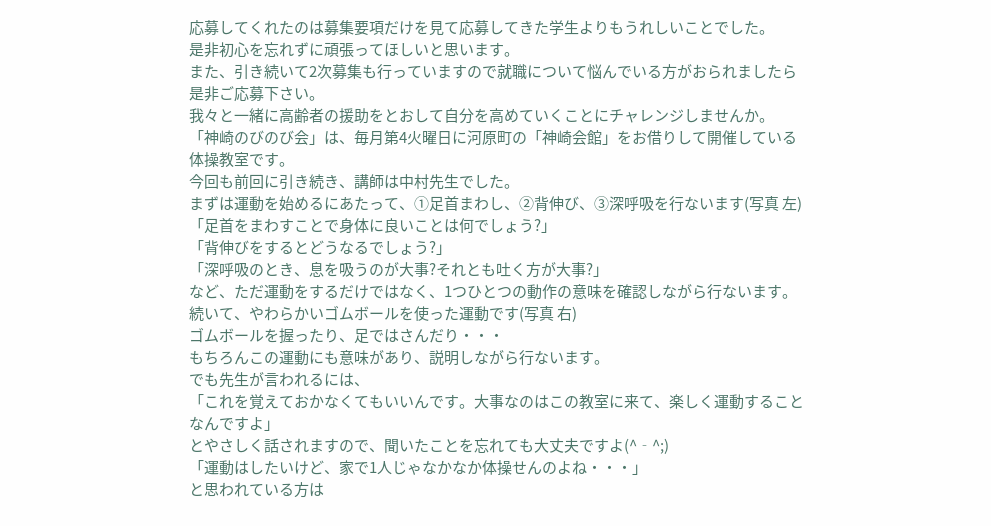応募してくれたのは募集要項だけを見て応募してきた学生よりもうれしいことでした。
是非初心を忘れずに頑張ってほしいと思います。
また、引き続いて2次募集も行っていますので就職について悩んでいる方がおられましたら是非ご応募下さい。
我々と一緒に高齢者の援助をとおして自分を高めていくことにチャレンジしませんか。
「神崎のびのび会」は、毎月第4火曜日に河原町の「神崎会館」をお借りして開催している体操教室です。
今回も前回に引き続き、講師は中村先生でした。
まずは運動を始めるにあたって、①足首まわし、②背伸び、③深呼吸を行ないます(写真 左)
「足首をまわすことで身体に良いことは何でしょう?」
「背伸びをするとどうなるでしょう?」
「深呼吸のとき、息を吸うのが大事?それとも吐く方が大事?」
など、ただ運動をするだけではなく、1つひとつの動作の意味を確認しながら行ないます。
続いて、やわらかいゴムボールを使った運動です(写真 右)
ゴムボールを握ったり、足ではさんだり・・・
もちろんこの運動にも意味があり、説明しながら行ないます。
でも先生が言われるには、
「これを覚えておかなくてもいいんです。大事なのはこの教室に来て、楽しく運動することなんですよ」
とやさしく話されますので、聞いたことを忘れても大丈夫ですよ(^‐^;)
「運動はしたいけど、家で1人じゃなかなか体操せんのよね・・・」
と思われている方は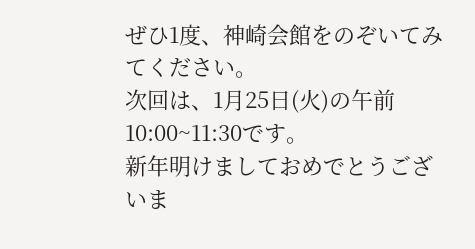ぜひ1度、神崎会館をのぞいてみてください。
次回は、1月25日(火)の午前10:00~11:30です。
新年明けましておめでとうございま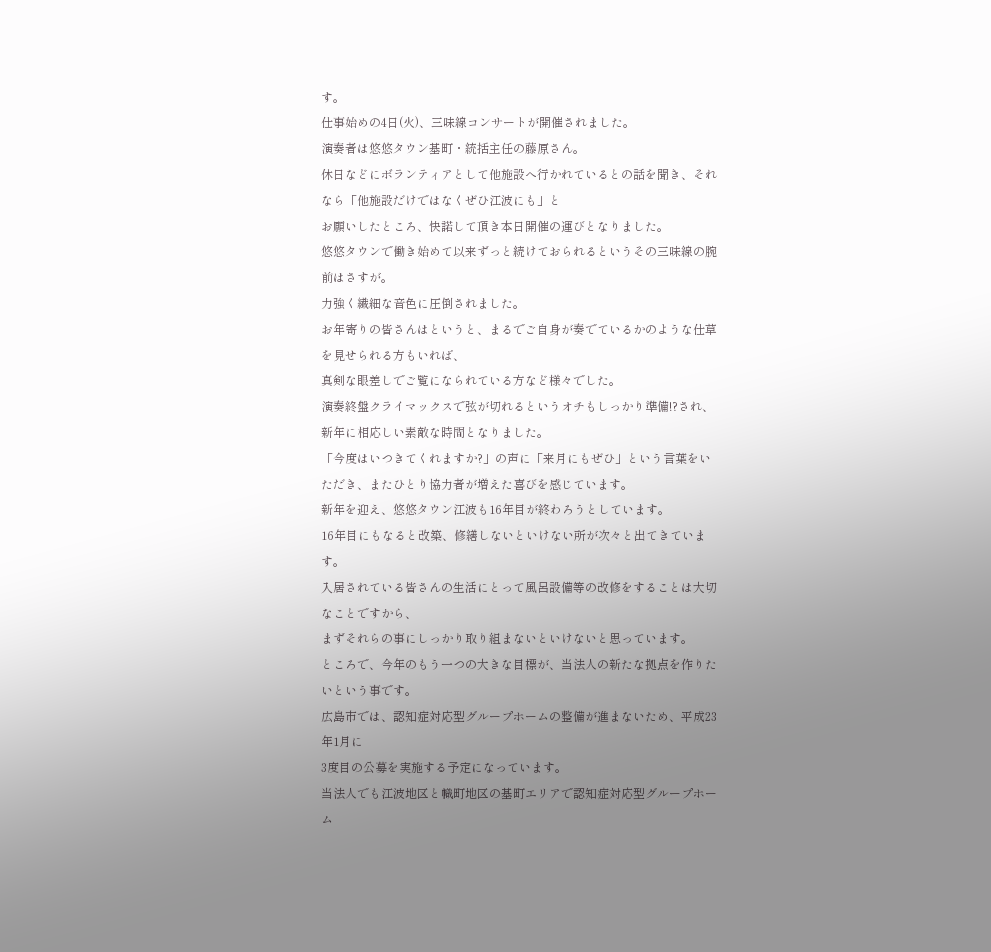す。
仕事始めの4日(火)、三味線コンサートが開催されました。
演奏者は悠悠タウン基町・統括主任の藤原さん。
休日などにボランティアとして他施設へ行かれているとの話を聞き、それなら「他施設だけではなくぜひ江波にも」と
お願いしたところ、快諾して頂き本日開催の運びとなりました。
悠悠タウンで働き始めて以来ずっと続けておられるというその三味線の腕前はさすが。
力強く繊細な音色に圧倒されました。
お年寄りの皆さんはというと、まるでご自身が奏でているかのような仕草を見せられる方もいれば、
真剣な眼差しでご覧になられている方など様々でした。
演奏終盤クライマックスで弦が切れるというオチもしっかり準備!?され、新年に相応しい素敵な時間となりました。
「今度はいつきてくれますか?」の声に「来月にもぜひ」という言葉をいただき、またひとり協力者が増えた喜びを感じています。
新年を迎え、悠悠タウン江波も16年目が終わろうとしています。
16年目にもなると改築、修繕しないといけない所が次々と出てきています。
入居されている皆さんの生活にとって風呂設備等の改修をすることは大切なことですから、
まずそれらの事にしっかり取り組まないといけないと思っています。
ところで、今年のもう一つの大きな目標が、当法人の新たな拠点を作りたいという事です。
広島市では、認知症対応型グループホームの整備が進まないため、平成23年1月に
3度目の公募を実施する予定になっています。
当法人でも江波地区と幟町地区の基町エリアで認知症対応型グループホーム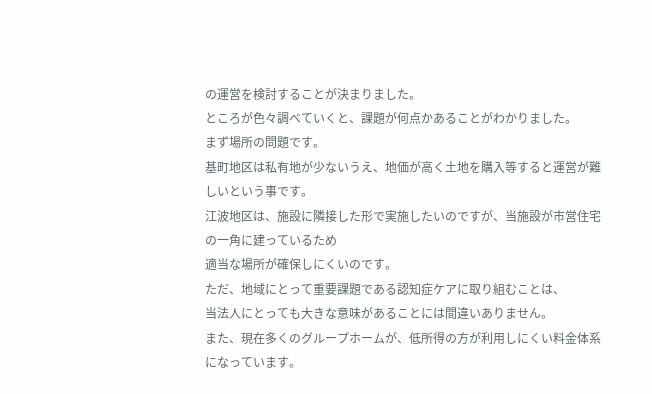の運営を検討することが決まりました。
ところが色々調べていくと、課題が何点かあることがわかりました。
まず場所の問題です。
基町地区は私有地が少ないうえ、地価が高く土地を購入等すると運営が難しいという事です。
江波地区は、施設に隣接した形で実施したいのですが、当施設が市営住宅の一角に建っているため
適当な場所が確保しにくいのです。
ただ、地域にとって重要課題である認知症ケアに取り組むことは、
当法人にとっても大きな意味があることには間違いありません。
また、現在多くのグループホームが、低所得の方が利用しにくい料金体系になっています。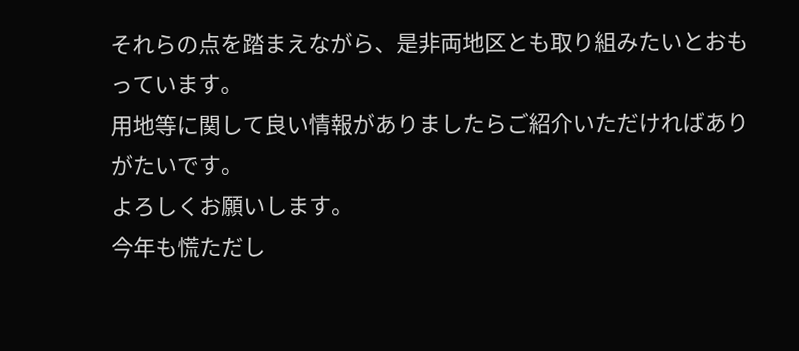それらの点を踏まえながら、是非両地区とも取り組みたいとおもっています。
用地等に関して良い情報がありましたらご紹介いただければありがたいです。
よろしくお願いします。
今年も慌ただし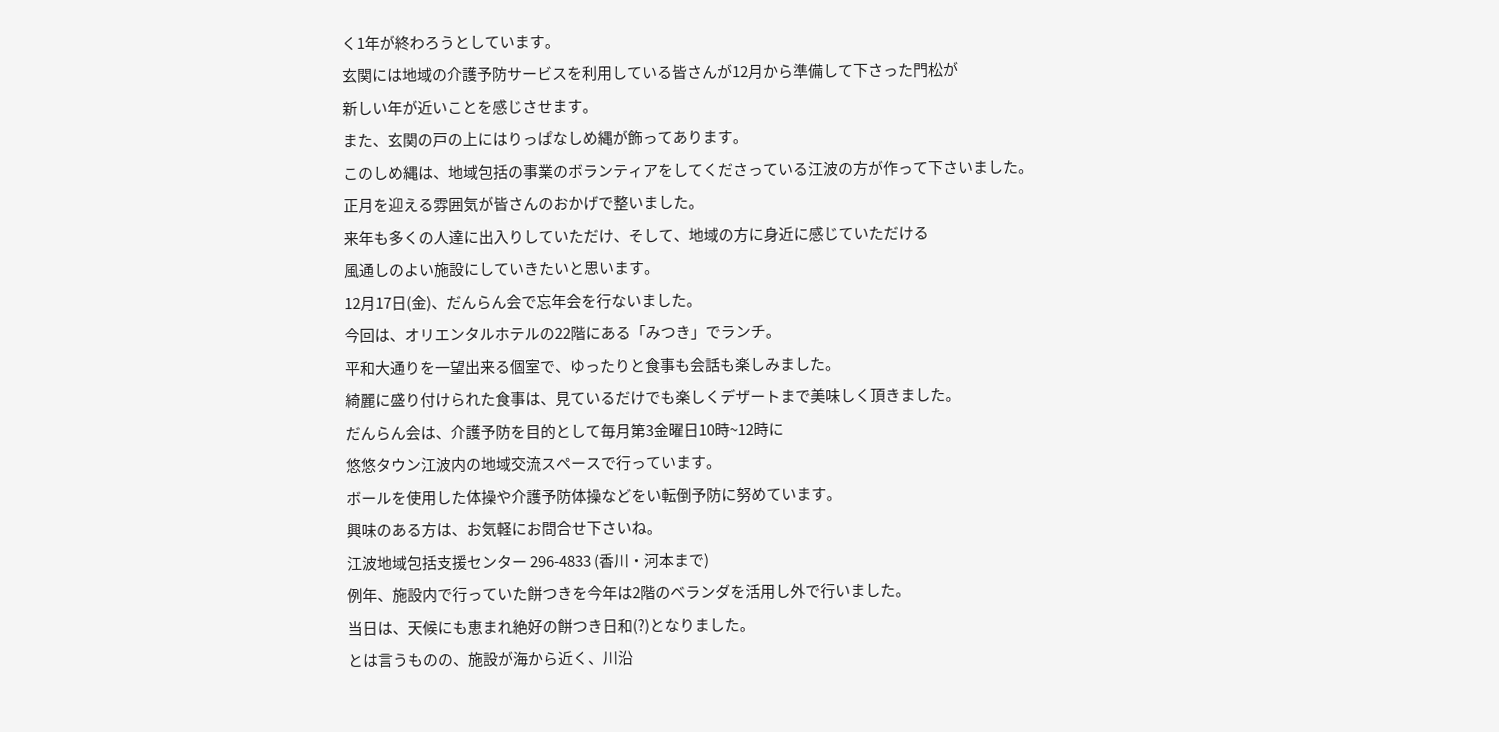く1年が終わろうとしています。
玄関には地域の介護予防サービスを利用している皆さんが12月から準備して下さった門松が
新しい年が近いことを感じさせます。
また、玄関の戸の上にはりっぱなしめ縄が飾ってあります。
このしめ縄は、地域包括の事業のボランティアをしてくださっている江波の方が作って下さいました。
正月を迎える雰囲気が皆さんのおかげで整いました。
来年も多くの人達に出入りしていただけ、そして、地域の方に身近に感じていただける
風通しのよい施設にしていきたいと思います。
12月17日(金)、だんらん会で忘年会を行ないました。
今回は、オリエンタルホテルの22階にある「みつき」でランチ。
平和大通りを一望出来る個室で、ゆったりと食事も会話も楽しみました。
綺麗に盛り付けられた食事は、見ているだけでも楽しくデザートまで美味しく頂きました。
だんらん会は、介護予防を目的として毎月第3金曜日10時~12時に
悠悠タウン江波内の地域交流スペースで行っています。
ボールを使用した体操や介護予防体操などをい転倒予防に努めています。
興味のある方は、お気軽にお問合せ下さいね。
江波地域包括支援センター 296-4833 (香川・河本まで)
例年、施設内で行っていた餅つきを今年は2階のベランダを活用し外で行いました。
当日は、天候にも恵まれ絶好の餅つき日和(?)となりました。
とは言うものの、施設が海から近く、川沿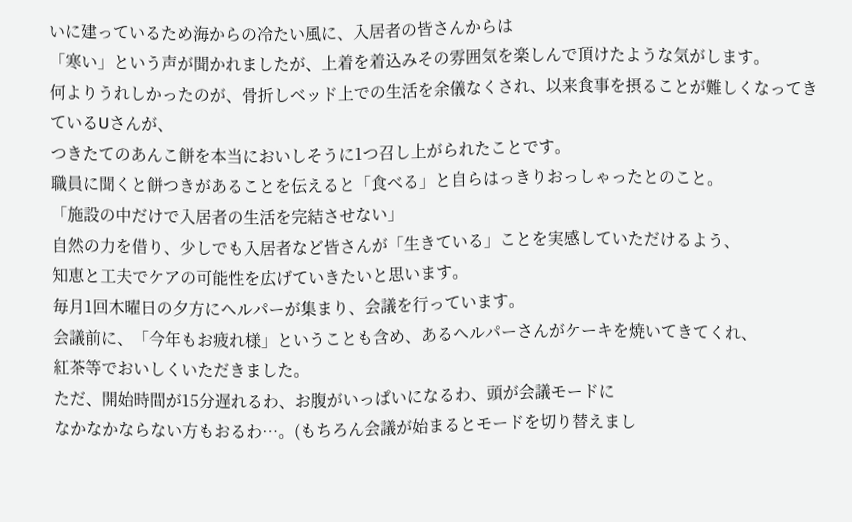いに建っているため海からの冷たい風に、入居者の皆さんからは
「寒い」という声が聞かれましたが、上着を着込みその雰囲気を楽しんで頂けたような気がします。
何よりうれしかったのが、骨折しベッド上での生活を余儀なくされ、以来食事を摂ることが難しくなってきているUさんが、
つきたてのあんこ餅を本当においしそうに1つ召し上がられたことです。
職員に聞くと餅つきがあることを伝えると「食べる」と自らはっきりおっしゃったとのこと。
「施設の中だけで入居者の生活を完結させない」
自然の力を借り、少しでも入居者など皆さんが「生きている」ことを実感していただけるよう、
知恵と工夫でケアの可能性を広げていきたいと思います。
毎月1回木曜日の夕方にヘルパーが集まり、会議を行っています。
会議前に、「今年もお疲れ様」ということも含め、あるヘルパーさんがケーキを焼いてきてくれ、
紅茶等でおいしくいただきました。
ただ、開始時間が15分遅れるわ、お腹がいっぱいになるわ、頭が会議モードに
なかなかならない方もおるわ…。(もちろん会議が始まるとモードを切り替えまし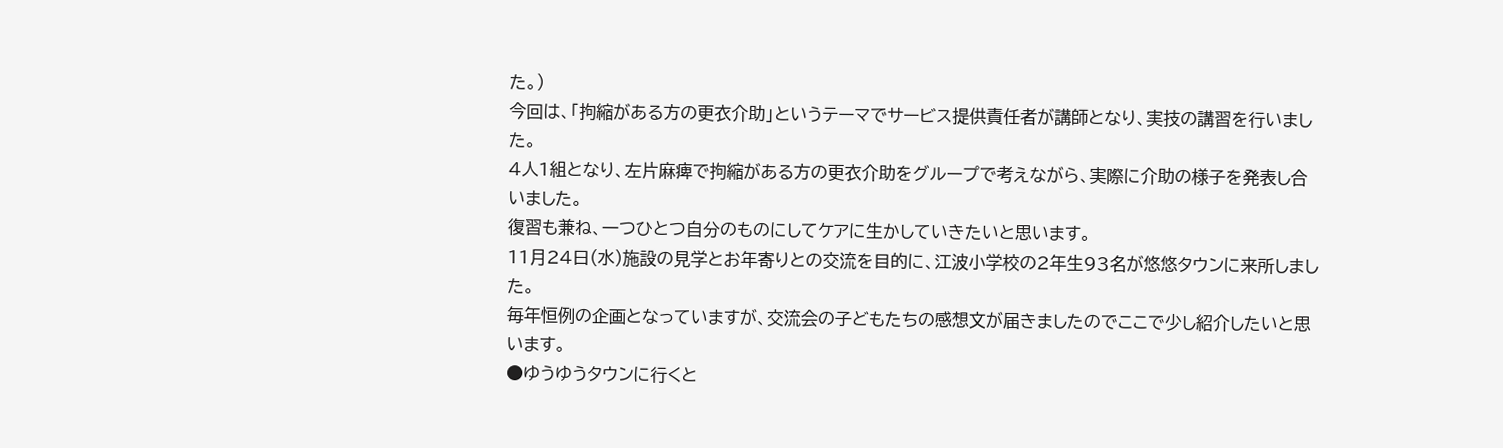た。)
今回は、「拘縮がある方の更衣介助」というテーマでサービス提供責任者が講師となり、実技の講習を行いました。
4人1組となり、左片麻痺で拘縮がある方の更衣介助をグループで考えながら、実際に介助の様子を発表し合いました。
復習も兼ね、一つひとつ自分のものにしてケアに生かしていきたいと思います。
11月24日(水)施設の見学とお年寄りとの交流を目的に、江波小学校の2年生93名が悠悠タウンに来所しました。
毎年恒例の企画となっていますが、交流会の子どもたちの感想文が届きましたのでここで少し紹介したいと思います。
●ゆうゆうタウンに行くと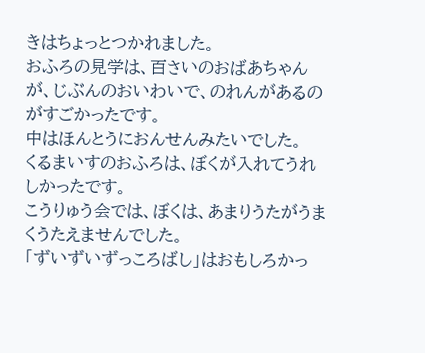きはちょっとつかれました。
おふろの見学は、百さいのおばあちゃんが、じぶんのおいわいで、のれんがあるのがすごかったです。
中はほんとうにおんせんみたいでした。
くるまいすのおふろは、ぼくが入れてうれしかったです。
こうりゅう会では、ぼくは、あまりうたがうまくうたえませんでした。
「ずいずいずっころばし」はおもしろかっ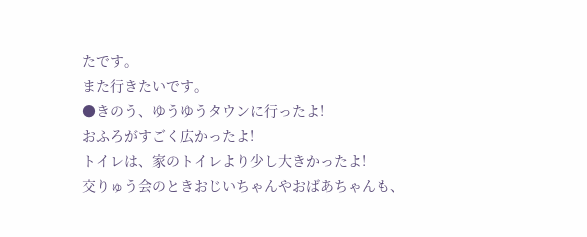たです。
また行きたいです。
●きのう、ゆうゆうタウンに行ったよ!
おふろがすごく広かったよ!
トイレは、家のトイレより少し大きかったよ!
交りゅう会のときおじいちゃんやおばあちゃんも、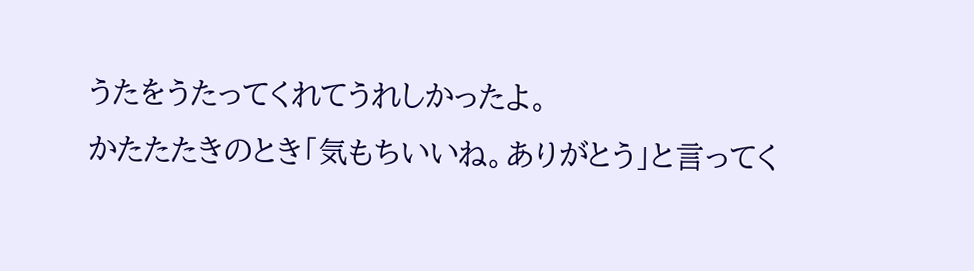うたをうたってくれてうれしかったよ。
かたたたきのとき「気もちいいね。ありがとう」と言ってく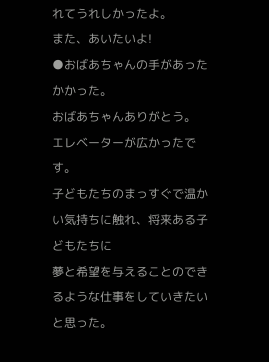れてうれしかったよ。
また、あいたいよ!
●おばあちゃんの手があったかかった。
おばあちゃんありがとう。
エレベーターが広かったです。
子どもたちのまっすぐで温かい気持ちに触れ、将来ある子どもたちに
夢と希望を与えることのできるような仕事をしていきたいと思った。